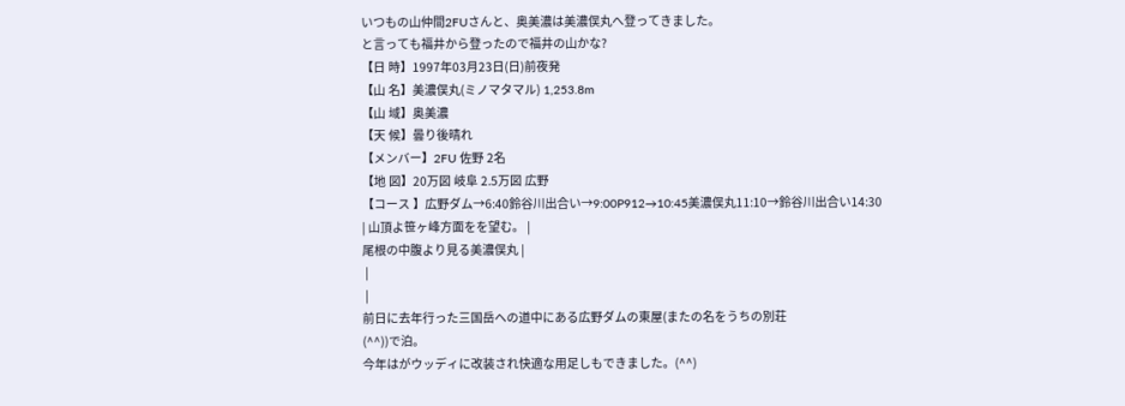いつもの山仲間2FUさんと、奥美濃は美濃俣丸へ登ってきました。
と言っても福井から登ったので福井の山かな?
【日 時】1997年03月23日(日)前夜発
【山 名】美濃俣丸(ミノマタマル) 1,253.8m
【山 域】奥美濃
【天 候】曇り後晴れ
【メンバー】2FU 佐野 2名
【地 図】20万図 岐阜 2.5万図 広野
【コース 】広野ダム→6:40鈴谷川出合い→9:00P912→10:45美濃俣丸11:10→鈴谷川出合い14:30
| 山頂よ笹ヶ峰方面をを望む。 |
尾根の中腹より見る美濃俣丸 |
 |
 |
前日に去年行った三国岳への道中にある広野ダムの東屋(またの名をうちの別荘
(^^))で泊。
今年はがウッディに改装され快適な用足しもできました。(^^)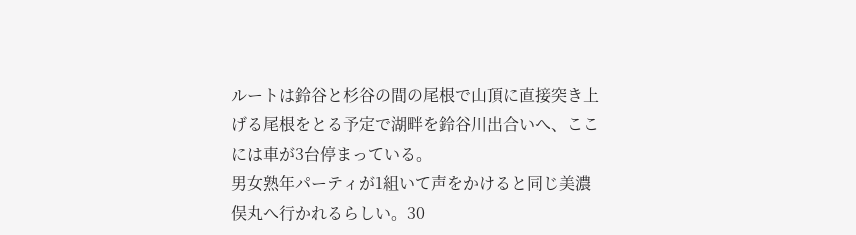ルートは鈴谷と杉谷の間の尾根で山頂に直接突き上げる尾根をとる予定で湖畔を鈴谷川出合いへ、ここには車が3台停まっている。
男女熟年パーティが1組いて声をかけると同じ美濃俣丸へ行かれるらしい。30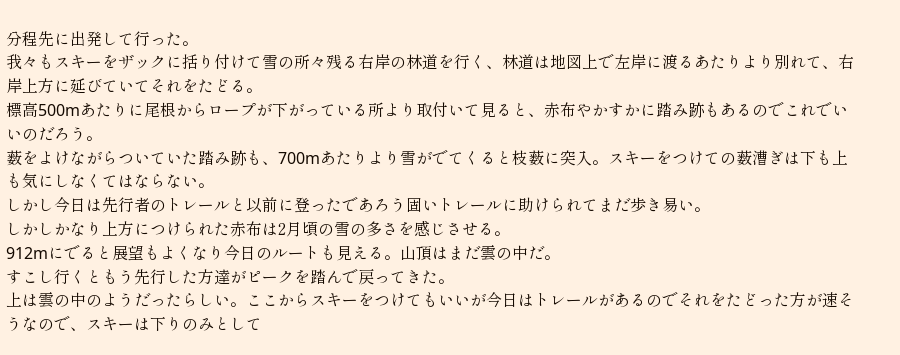分程先に出発して行った。
我々もスキーをザックに括り付けて雪の所々残る右岸の林道を行く、林道は地図上で左岸に渡るあたりより別れて、右岸上方に延びていてそれをたどる。
標高500mあたりに尾根からロープが下がっている所より取付いて見ると、赤布やかすかに踏み跡もあるのでこれでいいのだろう。
薮をよけながらついていた踏み跡も、700mあたりより雪がでてくると枝薮に突入。スキーをつけての薮漕ぎは下も上も気にしなくてはならない。
しかし今日は先行者のトレールと以前に登ったであろう固いトレールに助けられてまだ歩き易い。
しかしかなり上方につけられた赤布は2月頃の雪の多さを感じさせる。
912mにでると展望もよくなり今日のルートも見える。山頂はまだ雲の中だ。
すこし行くともう先行した方達がピークを踏んで戻ってきた。
上は雲の中のようだったらしい。ここからスキーをつけてもいいが今日はトレールがあるのでそれをたどった方が速そうなので、スキーは下りのみとして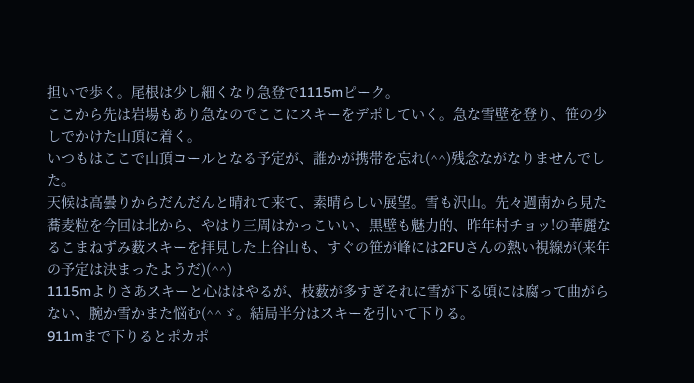担いで歩く。尾根は少し細くなり急登で1115mピーク。
ここから先は岩場もあり急なのでここにスキーをデポしていく。急な雪壁を登り、笹の少しでかけた山頂に着く。
いつもはここで山頂コールとなる予定が、誰かが携帯を忘れ(^^)残念ながなりませんでした。
天候は高曇りからだんだんと晴れて来て、素晴らしい展望。雪も沢山。先々週南から見た蕎麦粒を今回は北から、やはり三周はかっこいい、黒壁も魅力的、昨年村チョッ!の華麗なるこまねずみ薮スキーを拝見した上谷山も、すぐの笹が峰には2FUさんの熱い視線が(来年の予定は決まったようだ)(^^)
1115mよりさあスキーと心ははやるが、枝薮が多すぎそれに雪が下る頃には腐って曲がらない、腕か雪かまた悩む(^^ゞ。結局半分はスキーを引いて下りる。
911mまで下りるとポカポ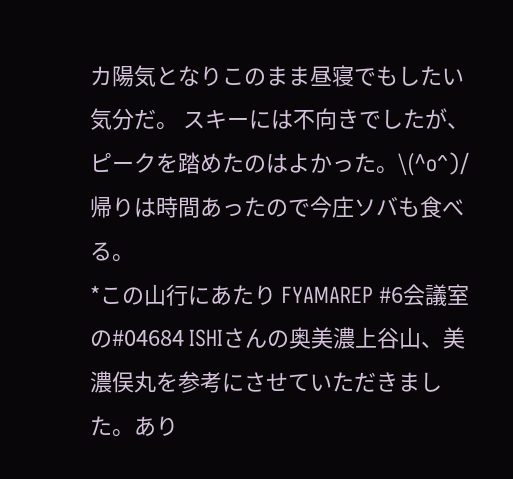カ陽気となりこのまま昼寝でもしたい気分だ。 スキーには不向きでしたが、ピークを踏めたのはよかった。\(^o^)/
帰りは時間あったので今庄ソバも食べる。
*この山行にあたり FYAMAREP #6会議室の#04684 ISHIさんの奥美濃上谷山、美濃俣丸を参考にさせていただきました。あり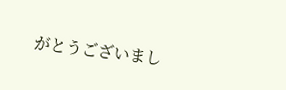がとうございまし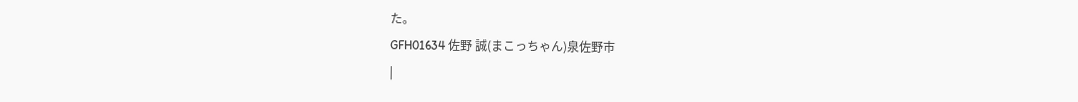た。
GFH01634 佐野 誠(まこっちゃん)泉佐野市
|